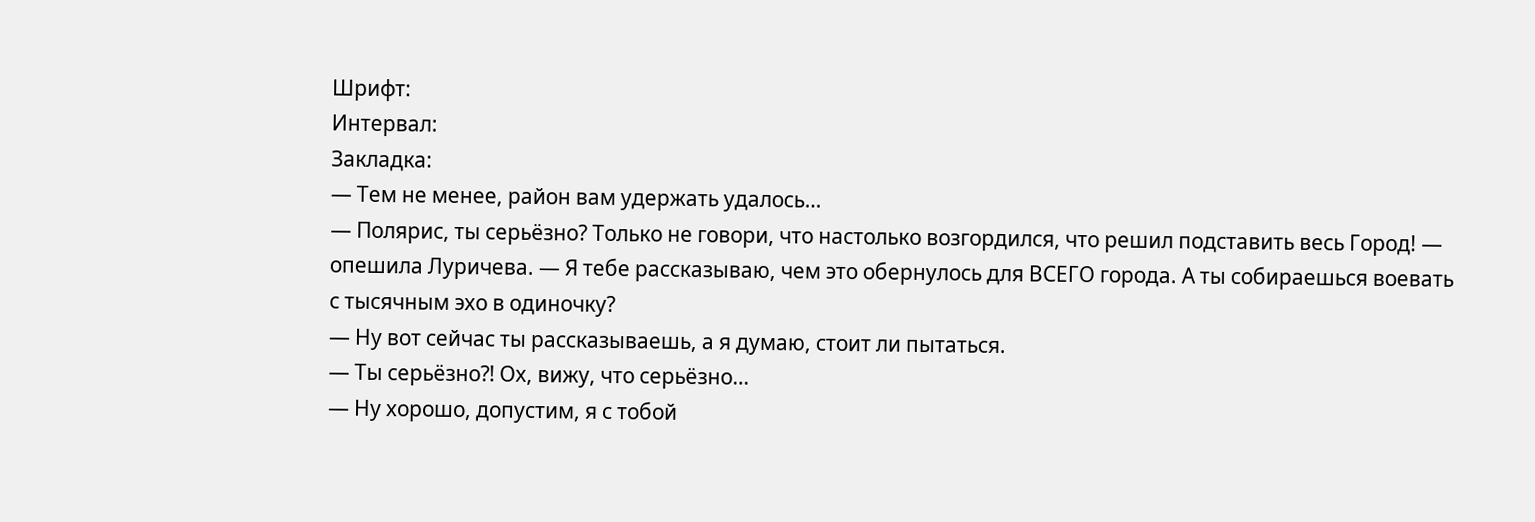Шрифт:
Интервал:
Закладка:
— Тем не менее, район вам удержать удалось…
— Полярис, ты серьёзно? Только не говори, что настолько возгордился, что решил подставить весь Город! — опешила Луричева. — Я тебе рассказываю, чем это обернулось для ВСЕГО города. А ты собираешься воевать с тысячным эхо в одиночку?
— Ну вот сейчас ты рассказываешь, а я думаю, стоит ли пытаться.
— Ты серьёзно⁈ Ох, вижу, что серьёзно…
— Ну хорошо, допустим, я с тобой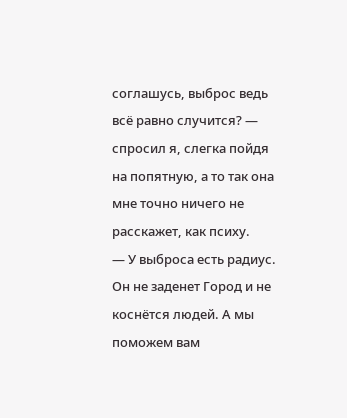соглашусь, выброс ведь всё равно случится? — спросил я, слегка пойдя на попятную, а то так она мне точно ничего не расскажет, как психу.
— У выброса есть радиус. Он не заденет Город и не коснётся людей. А мы поможем вам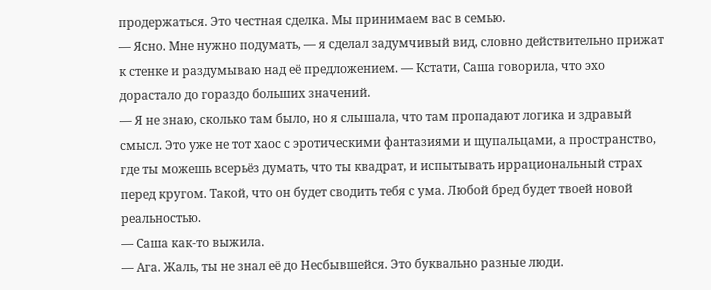продержаться. Это честная сделка. Мы принимаем вас в семью.
— Ясно. Мне нужно подумать, — я сделал задумчивый вид, словно действительно прижат к стенке и раздумываю над её предложением. — Кстати, Саша говорила, что эхо дорастало до гораздо больших значений.
— Я не знаю, сколько там было, но я слышала, что там пропадают логика и здравый смысл. Это уже не тот хаос с эротическими фантазиями и щупальцами, а пространство, где ты можешь всерьёз думать, что ты квадрат, и испытывать иррациональный страх перед кругом. Такой, что он будет сводить тебя с ума. Любой бред будет твоей новой реальностью.
— Саша как-то выжила.
— Ага. Жаль, ты не знал её до Несбывшейся. Это буквально разные люди.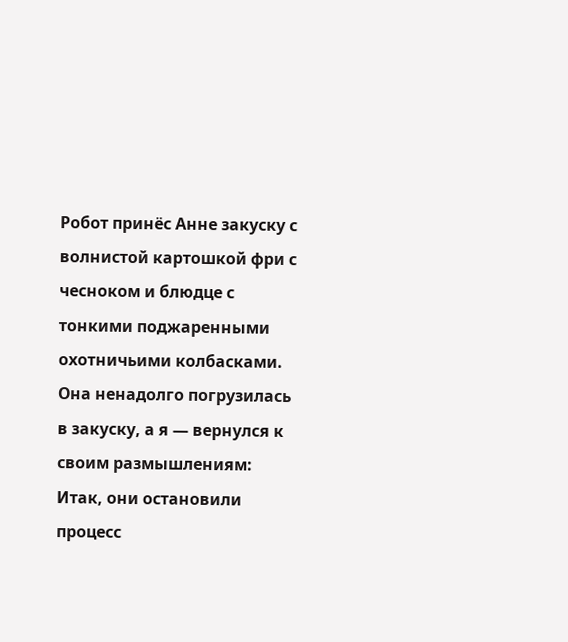Робот принёс Анне закуску с волнистой картошкой фри с чесноком и блюдце с тонкими поджаренными охотничьими колбасками. Она ненадолго погрузилась в закуску, а я — вернулся к своим размышлениям:
Итак, они остановили процесс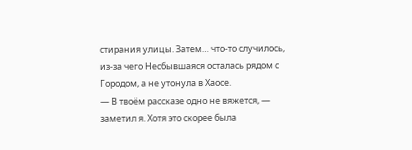стирания улицы. Затем… что-то случилось, из-за чего Несбывшаяся осталась рядом с Городом, а не утонула в Хаосе.
— В твоём рассказе одно не вяжется, — заметил я. Хотя это скорее была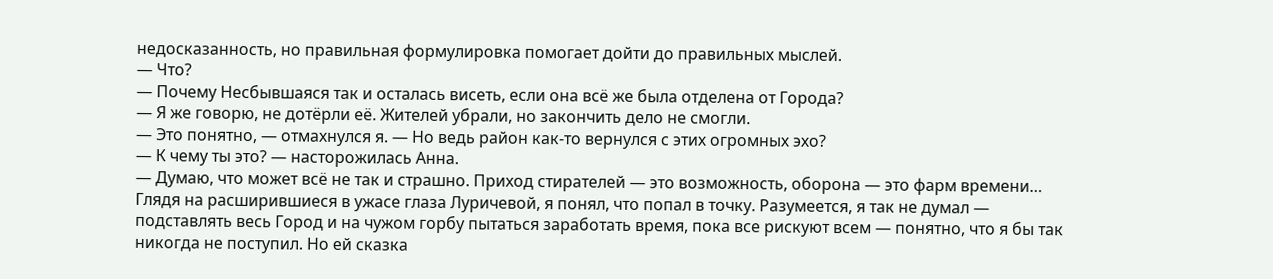недосказанность, но правильная формулировка помогает дойти до правильных мыслей.
— Что?
— Почему Несбывшаяся так и осталась висеть, если она всё же была отделена от Города?
— Я же говорю, не дотёрли её. Жителей убрали, но закончить дело не смогли.
— Это понятно, — отмахнулся я. — Но ведь район как-то вернулся с этих огромных эхо?
— К чему ты это? — насторожилась Анна.
— Думаю, что может всё не так и страшно. Приход стирателей — это возможность, оборона — это фарм времени…
Глядя на расширившиеся в ужасе глаза Луричевой, я понял, что попал в точку. Разумеется, я так не думал — подставлять весь Город и на чужом горбу пытаться заработать время, пока все рискуют всем — понятно, что я бы так никогда не поступил. Но ей сказка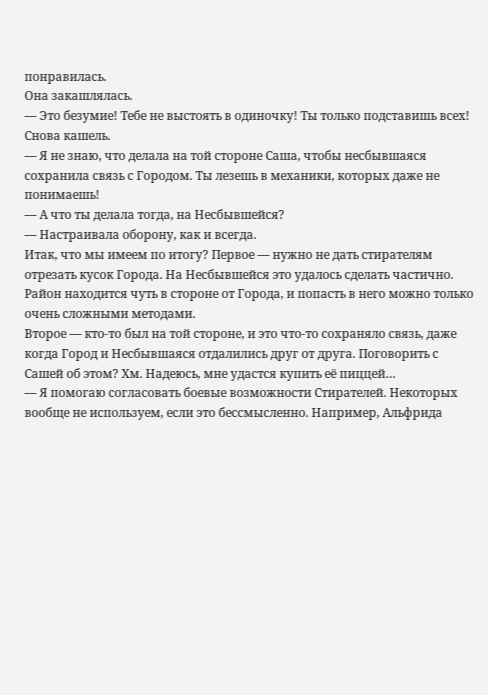понравилась.
Она закашлялась.
— Это безумие! Тебе не выстоять в одиночку! Ты только подставишь всех!
Снова кашель.
— Я не знаю, что делала на той стороне Саша, чтобы несбывшаяся сохранила связь с Городом. Ты лезешь в механики, которых даже не понимаешь!
— А что ты делала тогда, на Несбывшейся?
— Настраивала оборону, как и всегда.
Итак, что мы имеем по итогу? Первое — нужно не дать стирателям отрезать кусок Города. На Несбывшейся это удалось сделать частично. Район находится чуть в стороне от Города, и попасть в него можно только очень сложными методами.
Второе — кто-то был на той стороне, и это что-то сохраняло связь, даже когда Город и Несбывшаяся отдалились друг от друга. Поговорить с Сашей об этом? Хм. Надеюсь, мне удастся купить её пиццей…
— Я помогаю согласовать боевые возможности Стирателей. Некоторых вообще не используем, если это бессмысленно. Например, Альфрида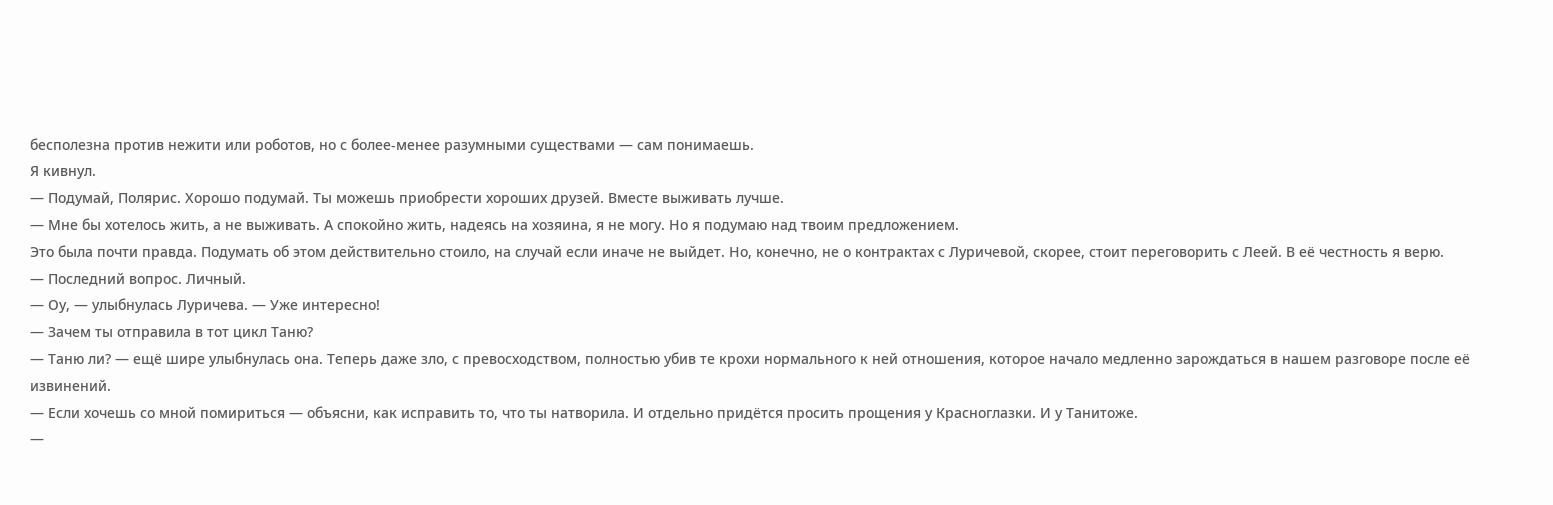бесполезна против нежити или роботов, но с более-менее разумными существами — сам понимаешь.
Я кивнул.
— Подумай, Полярис. Хорошо подумай. Ты можешь приобрести хороших друзей. Вместе выживать лучше.
— Мне бы хотелось жить, а не выживать. А спокойно жить, надеясь на хозяина, я не могу. Но я подумаю над твоим предложением.
Это была почти правда. Подумать об этом действительно стоило, на случай если иначе не выйдет. Но, конечно, не о контрактах с Луричевой, скорее, стоит переговорить с Леей. В её честность я верю.
— Последний вопрос. Личный.
— Оу, — улыбнулась Луричева. — Уже интересно!
— Зачем ты отправила в тот цикл Таню?
— Таню ли? — ещё шире улыбнулась она. Теперь даже зло, с превосходством, полностью убив те крохи нормального к ней отношения, которое начало медленно зарождаться в нашем разговоре после её извинений.
— Если хочешь со мной помириться — объясни, как исправить то, что ты натворила. И отдельно придётся просить прощения у Красноглазки. И у Танитоже.
—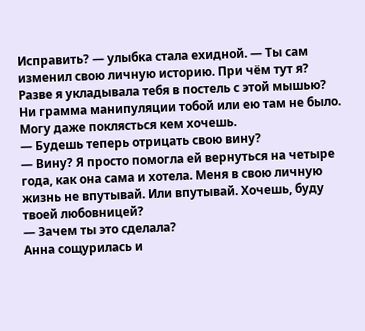Исправить? — улыбка стала ехидной. — Ты сам изменил свою личную историю. При чём тут я? Разве я укладывала тебя в постель с этой мышью? Ни грамма манипуляции тобой или ею там не было. Могу даже поклясться кем хочешь.
— Будешь теперь отрицать свою вину?
— Вину? Я просто помогла ей вернуться на четыре года, как она сама и хотела. Меня в свою личную жизнь не впутывай. Или впутывай. Хочешь, буду твоей любовницей?
— Зачем ты это сделала?
Анна сощурилась и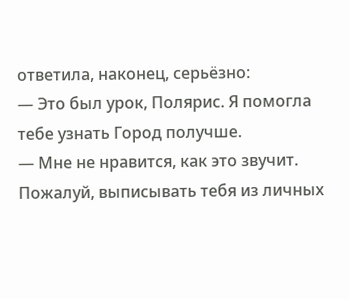ответила, наконец, серьёзно:
— Это был урок, Полярис. Я помогла тебе узнать Город получше.
— Мне не нравится, как это звучит. Пожалуй, выписывать тебя из личных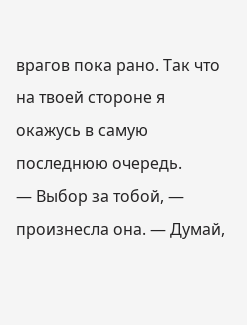врагов пока рано. Так что на твоей стороне я окажусь в самую последнюю очередь.
— Выбор за тобой, — произнесла она. — Думай,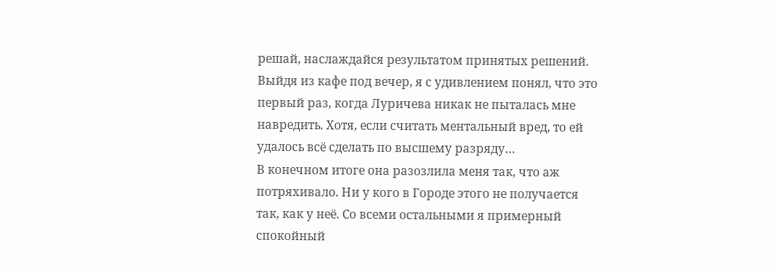решай, наслаждайся результатом принятых решений.
Выйдя из кафе под вечер, я с удивлением понял, что это первый раз, когда Луричева никак не пыталась мне навредить. Хотя, если считать ментальный вред, то ей удалось всё сделать по высшему разряду…
В конечном итоге она разозлила меня так, что аж потряхивало. Ни у кого в Городе этого не получается так, как у неё. Со всеми остальными я примерный спокойный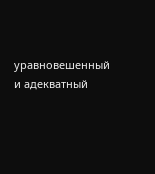уравновешенный и адекватный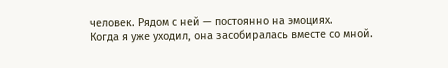человек. Рядом с ней — постоянно на эмоциях.
Когда я уже уходил, она засобиралась вместе со мной.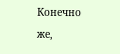Конечно же,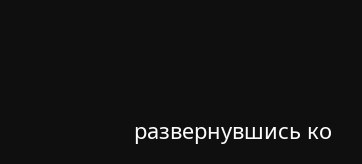развернувшись ко